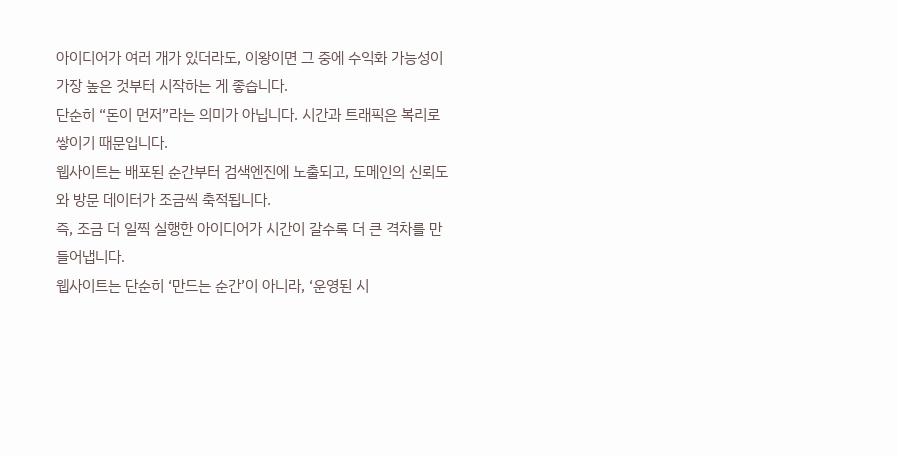아이디어가 여러 개가 있더라도, 이왕이면 그 중에 수익화 가능성이 가장 높은 것부터 시작하는 게 좋습니다.
단순히 “돈이 먼저”라는 의미가 아닙니다. 시간과 트래픽은 복리로 쌓이기 때문입니다.
웹사이트는 배포된 순간부터 검색엔진에 노출되고, 도메인의 신뢰도와 방문 데이터가 조금씩 축적됩니다.
즉, 조금 더 일찍 실행한 아이디어가 시간이 갈수록 더 큰 격차를 만들어냅니다.
웹사이트는 단순히 ‘만드는 순간’이 아니라, ‘운영된 시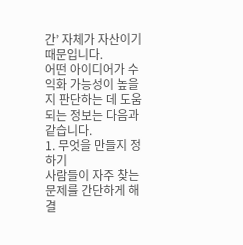간’ 자체가 자산이기 때문입니다.
어떤 아이디어가 수익화 가능성이 높을지 판단하는 데 도움되는 정보는 다음과 같습니다.
1. 무엇을 만들지 정하기
사람들이 자주 찾는 문제를 간단하게 해결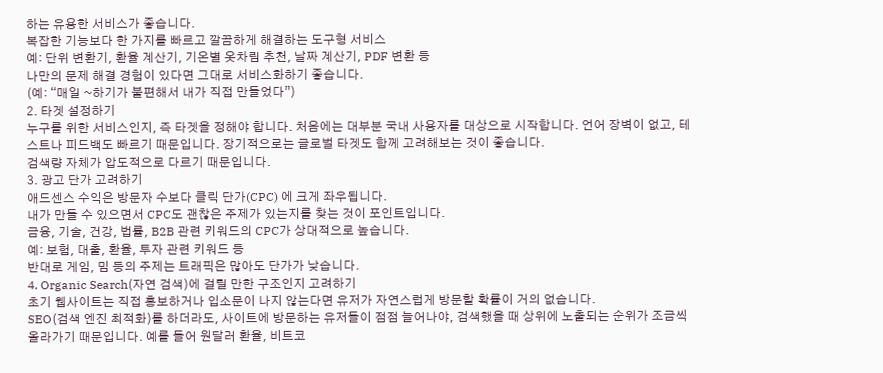하는 유용한 서비스가 좋습니다.
복잡한 기능보다 한 가지를 빠르고 깔끔하게 해결하는 도구형 서비스
예: 단위 변환기, 환율 계산기, 기온별 옷차림 추천, 날짜 계산기, PDF 변환 등
나만의 문제 해결 경험이 있다면 그대로 서비스화하기 좋습니다.
(예: “매일 ~하기가 불편해서 내가 직접 만들었다”)
2. 타겟 설정하기
누구를 위한 서비스인지, 즉 타겟을 정해야 합니다. 처음에는 대부분 국내 사용자를 대상으로 시작합니다. 언어 장벽이 없고, 테스트나 피드백도 빠르기 때문입니다. 장기적으로는 글로벌 타겟도 함께 고려해보는 것이 좋습니다.
검색량 자체가 압도적으로 다르기 때문입니다.
3. 광고 단가 고려하기
애드센스 수익은 방문자 수보다 클릭 단가(CPC) 에 크게 좌우됩니다.
내가 만들 수 있으면서 CPC도 괜찮은 주제가 있는지를 찾는 것이 포인트입니다.
금융, 기술, 건강, 법률, B2B 관련 키워드의 CPC가 상대적으로 높습니다.
예: 보험, 대출, 환율, 투자 관련 키워드 등
반대로 게임, 밈 등의 주제는 트래픽은 많아도 단가가 낮습니다.
4. Organic Search(자연 검색)에 걸릴 만한 구조인지 고려하기
초기 웹사이트는 직접 홍보하거나 입소문이 나지 않는다면 유저가 자연스럽게 방문할 확률이 거의 없습니다.
SEO(검색 엔진 최적화)를 하더라도, 사이트에 방문하는 유저들이 점점 늘어나야, 검색했을 때 상위에 노출되는 순위가 조금씩 올라가기 때문입니다. 예를 들어 원달러 환율, 비트코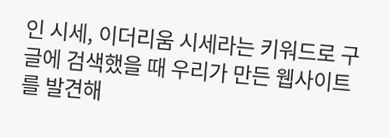인 시세, 이더리움 시세라는 키워드로 구글에 검색했을 때 우리가 만든 웹사이트를 발견해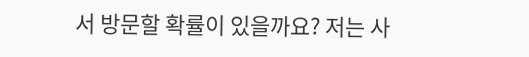서 방문할 확률이 있을까요? 저는 사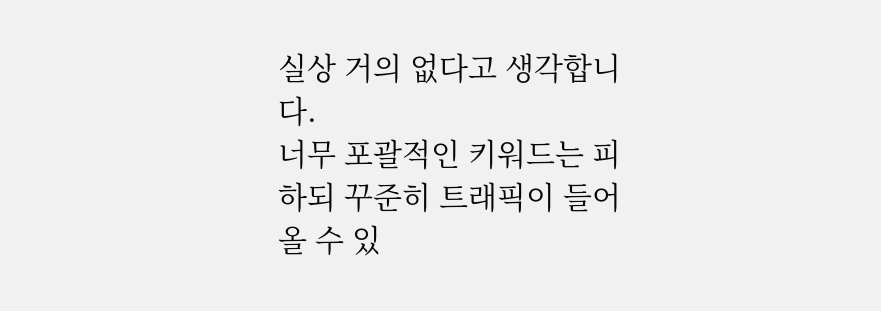실상 거의 없다고 생각합니다.
너무 포괄적인 키워드는 피하되 꾸준히 트래픽이 들어올 수 있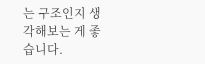는 구조인지 생각해보는 게 좋습니다.